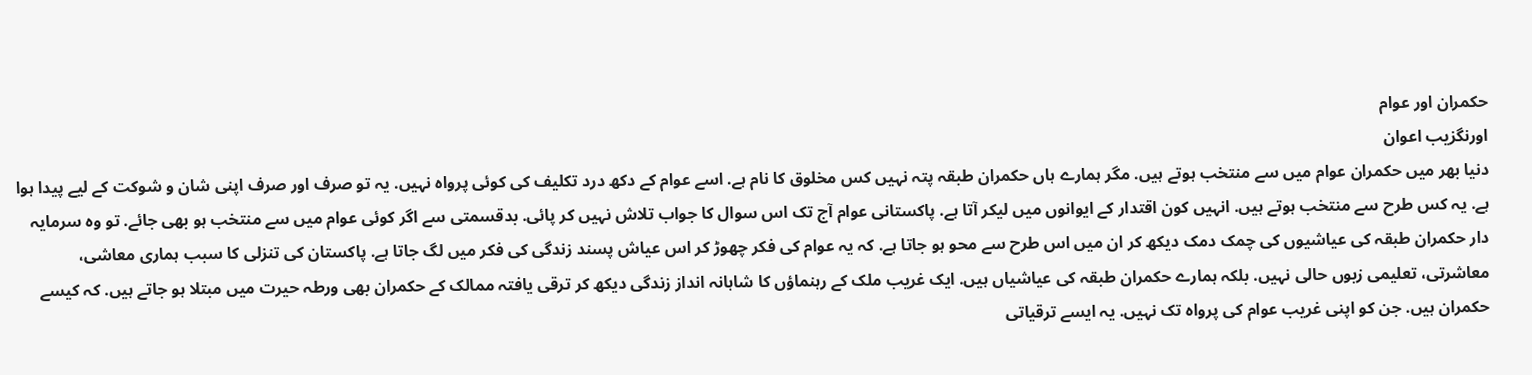حکمران اور عوام
اورنگزیب اعوان
دنیا بھر میں حکمران عوام میں سے منتخب ہوتے ہیں. مگر ہمارے ہاں حکمران طبقہ پتہ نہیں کس مخلوق کا نام ہے. اسے عوام کے دکھ درد تکلیف کی کوئی پرواہ نہیں. یہ تو صرف اور صرف اپنی شان و شوکت کے لیے پیدا ہوا ہے. یہ کس طرح سے منتخب ہوتے ہیں. انہیں کون اقتدار کے ایوانوں میں لیکر آتا ہے. پاکستانی عوام آج تک اس سوال کا جواب تلاش نہیں کر پائی. بدقسمتی سے اگر کوئی عوام میں سے منتخب ہو بھی جائے. تو وہ سرمایہ دار حکمران طبقہ کی عیاشیوں کی چمک دمک دیکھ کر ان میں اس طرح سے محو ہو جاتا ہے. کہ یہ عوام کی فکر چھوڑ کر اس عیاش پسند زندگی کی فکر میں لگ جاتا ہے. پاکستان کی تنزلی کا سبب ہماری معاشی، معاشرتی، تعلیمی زبوں حالی نہیں. بلکہ ہمارے حکمران طبقہ کی عیاشیاں ہیں. ایک غریب ملک کے رہنماؤں کا شاہانہ انداز زندگی دیکھ کر ترقی یافتہ ممالک کے حکمران بھی ورطہ حیرت میں مبتلا ہو جاتے ہیں. کہ کیسے حکمران ہیں. جن کو اپنی غریب عوام کی پرواہ تک نہیں. یہ ایسے ترقیاتی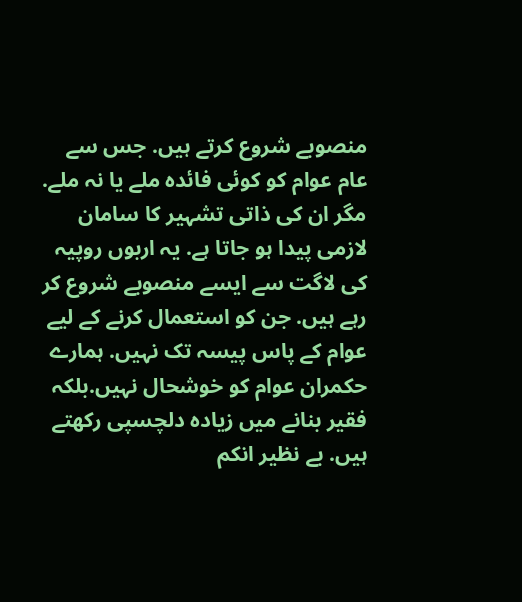منصوبے شروع کرتے ہیں. جس سے عام عوام کو کوئی فائدہ ملے یا نہ ملے. مگر ان کی ذاتی تشہیر کا سامان لازمی پیدا ہو جاتا ہے. یہ اربوں روپیہ کی لاگت سے ایسے منصوبے شروع کر رہے ہیں. جن کو استعمال کرنے کے لیے عوام کے پاس پیسہ تک نہیں. ہمارے حکمران عوام کو خوشحال نہیں.بلکہ فقیر بنانے میں زیادہ دلچسپی رکھتے ہیں. بے نظیر انکم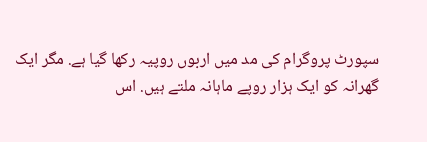سپورٹ پروگرام کی مد میں اربوں روپیہ رکھا گیا ہے. مگر ایک گھرانہ کو ایک ہزار روپے ماہانہ ملتے ہیں. اس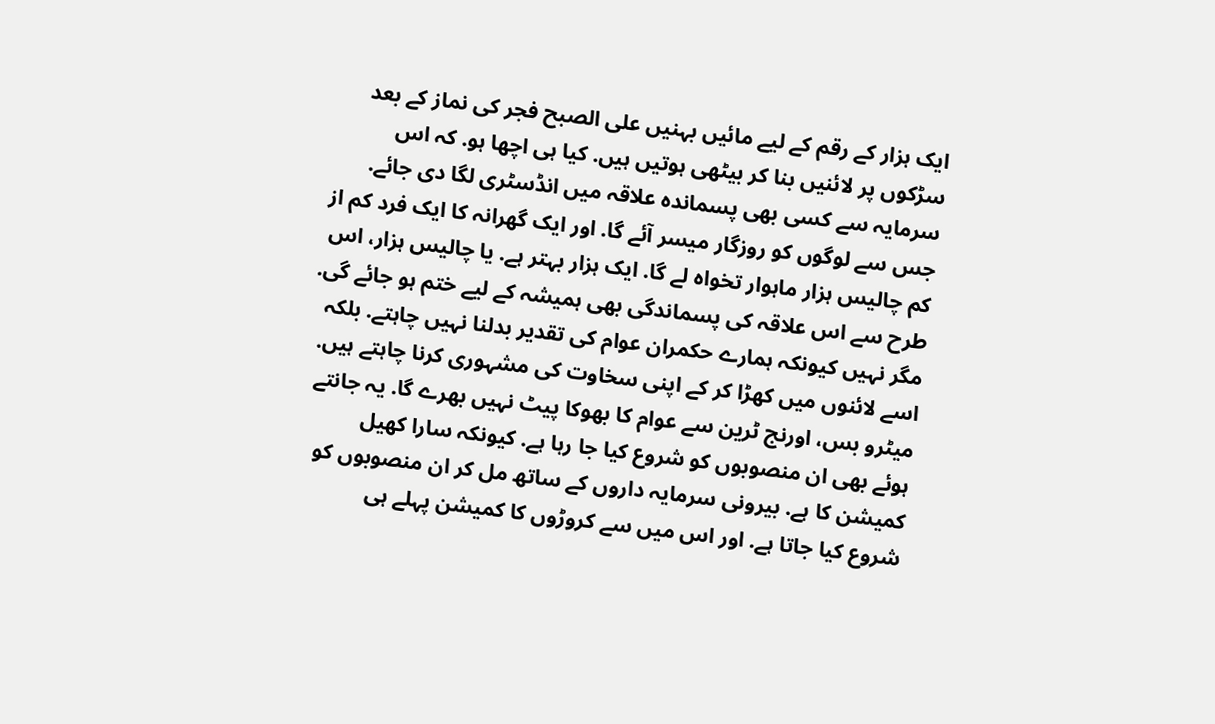ایک ہزار کے رقم کے لیے مائیں بہنیں علی الصبح فجر کی نماز کے بعد سڑکوں پر لائنیں بنا کر بیٹھی ہوتیں ہیں. کیا ہی اچھا ہو. کہ اس سرمایہ سے کسی بھی پسماندہ علاقہ میں انڈسٹری لگا دی جائے. جس سے لوگوں کو روزگار میسر آئے گا. اور ایک گھرانہ کا ایک فرد کم از کم چالیس ہزار ماہوار تخواہ لے گا. ایک ہزار بہتر ہے. یا چالیس ہزار، اس طرح سے اس علاقہ کی پسماندگی بھی ہمیشہ کے لیے ختم ہو جائے گی. مگر نہیں کیونکہ ہمارے حکمران عوام کی تقدیر بدلنا نہیں چاہتے. بلکہ اسے لائنوں میں کھڑا کر کے اپنی سخاوت کی مشہوری کرنا چاہتے ہیں. میٹرو بس، اورنج ٹرین سے عوام کا بھوکا پیٹ نہیں بھرے گا. یہ جانتے ہوئے بھی ان منصوبوں کو شروع کیا جا رہا ہے. کیونکہ سارا کھیل کمیشن کا ہے. بیرونی سرمایہ داروں کے ساتھ مل کر ان منصوبوں کو شروع کیا جاتا ہے. اور اس میں سے کروڑوں کا کمیشن پہلے ہی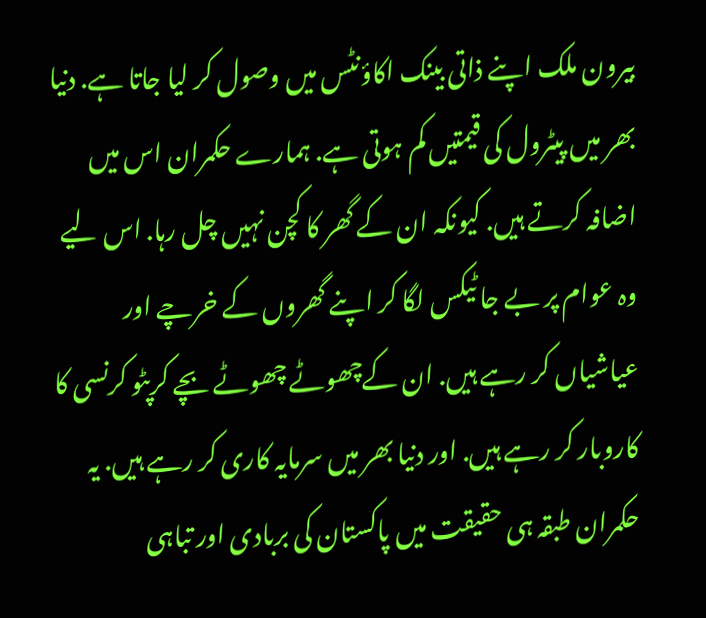بیرون ملک اپنے ذاتی بینک اکاؤنٹس میں وصول کر لیا جاتا ہے. دنیا بھر میں پیٹرول کی قیمتیں کم ہوتی ہے. ہمارے حکمران اس میں اضافہ کرتے ہیں. کیونکہ ان کے گھر کا کچن نہیں چل رہا. اس لیے وہ عوام پر بے جا ٹیکس لگا کر اپنے گھروں کے خرچے اور عیاشیاں کر رہے ہیں. ان کےچھوٹے چھوٹے بچے کرپٹو کرنسی کا کاروبار کر رہے ہیں. اور دنیا بھر میں سرمایہ کاری کر رہے ہیں. یہ حکمران طبقہ ہی حقیقت میں پاکستان کی بربادی اور تباہی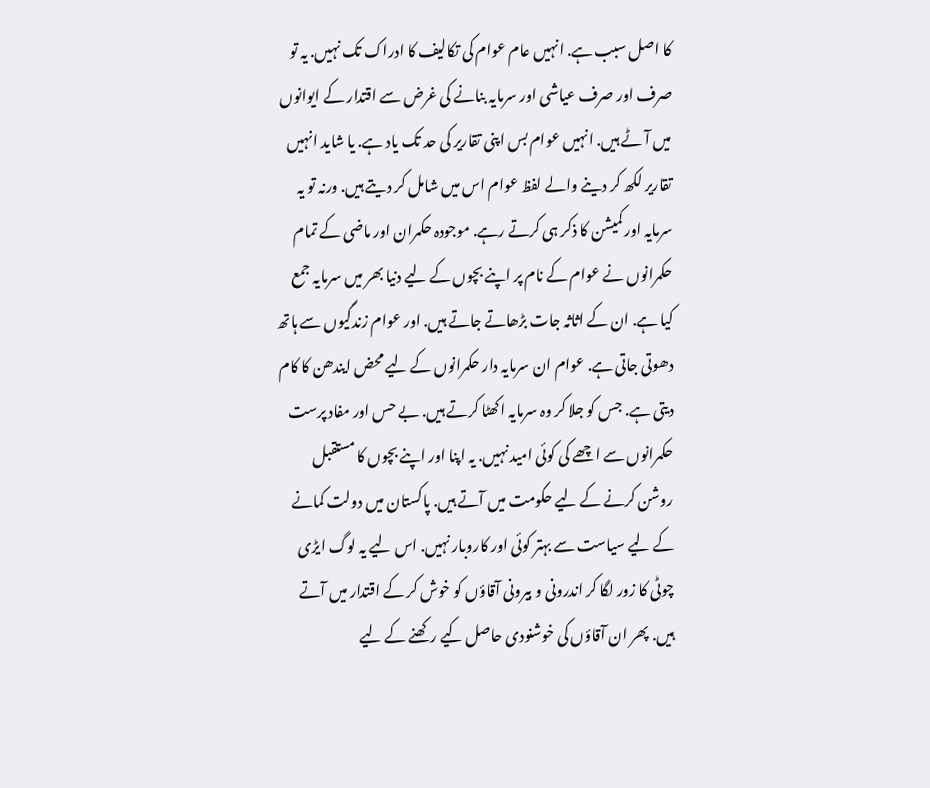کا اصل سبب ہے. انہیں عام عوام کی تکالیف کا ادراک تک نہیں. یہ تو صرف اور صرف عیاشی اور سرمایہ بنانے کی غرض سے اقتدار کے ایوانوں میں آٹے ہیں. انہیں عوام بس اپنی تقاریر کی حد تک یاد ہے. یا شاید انہیں تقاریر لکھ کر دینے والے لفظ عوام اس میں شامل کر دیتے ہیں. ورنہ تو یہ سرمایہ اور کمیشن کا ذکر ہی کرتے رہے. موجودہ حکمران اور ماضی کے تمام حکمرانوں نے عوام کے نام پر اپنے بچوں کے لیے دنیا بھر میں سرمایہ جمع کیا ہے. ان کے اثاثہ جات بڑھاتے جاتے ہیں. اور عوام زندگیوں سے ہاتھ دھوتی جاتی ہے. عوام ان سرمایہ دار حکمرانوں کے لیے محض ایندھن کا کام دیتی ہے. جس کو جلا کر وہ سرمایہ اکھٹا کرتے ہیں. بے حس اور مفاد پرست حکمرانوں سے اچھے کی کوئی امید نہیں. یہ اپنا اور اپنے بچوں کا مستقبل روشن کرنے کے لیے حکومت میں آتے ہیں. پاکستان میں دولت کمانے کے لیے سیاست سے بہتر کوئی اور کاروبار نہیں. اس لیے یہ لوگ ایڑی چوٹی کا زور لگا کر اندرونی و بیرونی آقاؤں کو خوش کر کے اقتدار میں آتے ہیں. پھر ان آقاؤں کی خوشنودی حاصل کیے رکھنے کے لیے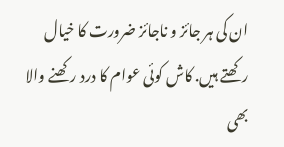ان کی ہر جائز و ناجائز ضرورت کا خیال رکھتے ہیں. کاش کوئی عوام کا درد رکھنے والا بھی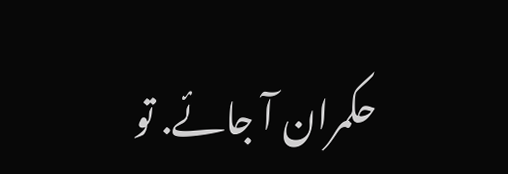حکمران آ جائے. تو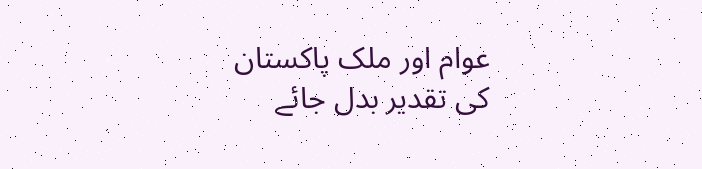عوام اور ملک پاکستان کی تقدیر بدل جائے